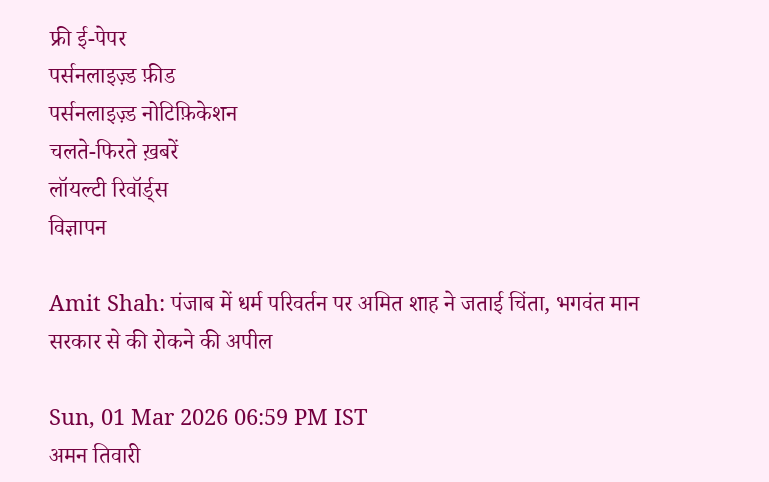फ्री ई-पेपर
पर्सनलाइज़्ड फ़ीड
पर्सनलाइज़्ड नोटिफ़िकेशन
चलते-फिरते ख़बरें
लॉयल्टी रिवॉर्ड्स
विज्ञापन

Amit Shah: पंजाब में धर्म परिवर्तन पर अमित शाह ने जताई चिंता, भगवंत मान सरकार से की रोकने की अपील

Sun, 01 Mar 2026 06:59 PM IST
अमन तिवारी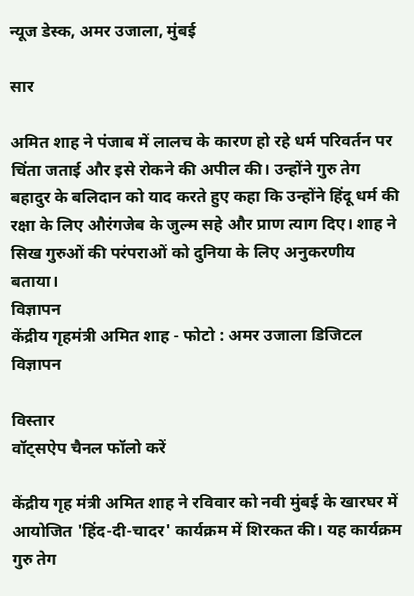न्यूज डेस्क, अमर उजाला, मुंबई

सार

अमित शाह ने पंजाब में लालच के कारण हो रहे धर्म परिवर्तन पर चिंता जताई और इसे रोकने की अपील की। उन्होंने गुरु तेग बहादुर के बलिदान को याद करते हुए कहा कि उन्होंने हिंदू धर्म की रक्षा के लिए औरंगजेब के जुल्म सहे और प्राण त्याग दिए। शाह ने सिख गुरुओं की परंपराओं को दुनिया के लिए अनुकरणीय बताया।
विज्ञापन
केंद्रीय गृहमंत्री अमित शाह - फोटो : अमर उजाला डिजिटल
विज्ञापन

विस्तार
वॉट्सऐप चैनल फॉलो करें

केंद्रीय गृह मंत्री अमित शाह ने रविवार को नवी मुंबई के खारघर में आयोजित 'हिंद-दी-चादर' कार्यक्रम में शिरकत की। यह कार्यक्रम गुरु तेग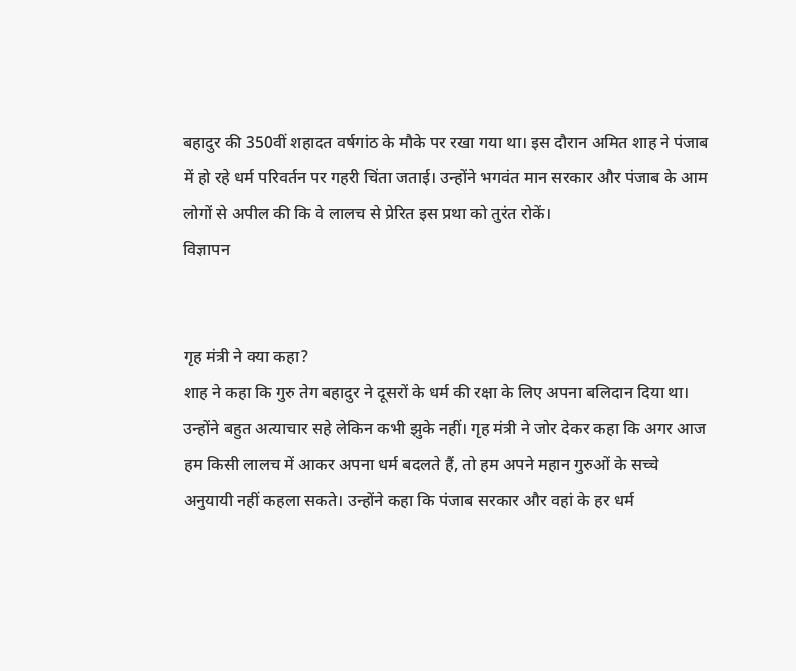बहादुर की 350वीं शहादत वर्षगांठ के मौके पर रखा गया था। इस दौरान अमित शाह ने पंजाब में हो रहे धर्म परिवर्तन पर गहरी चिंता जताई। उन्होंने भगवंत मान सरकार और पंजाब के आम लोगों से अपील की कि वे लालच से प्रेरित इस प्रथा को तुरंत रोकें।
विज्ञापन


गृह मंत्री ने क्या कहा?
शाह ने कहा कि गुरु तेग बहादुर ने दूसरों के धर्म की रक्षा के लिए अपना बलिदान दिया था। उन्होंने बहुत अत्याचार सहे लेकिन कभी झुके नहीं। गृह मंत्री ने जोर देकर कहा कि अगर आज हम किसी लालच में आकर अपना धर्म बदलते हैं, तो हम अपने महान गुरुओं के सच्चे अनुयायी नहीं कहला सकते। उन्होंने कहा कि पंजाब सरकार और वहां के हर धर्म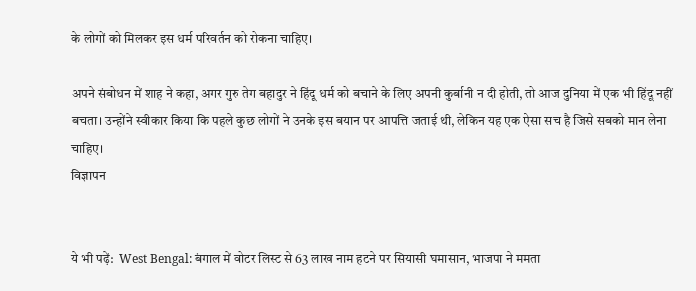के लोगों को मिलकर इस धर्म परिवर्तन को रोकना चाहिए।

अपने संबोधन में शाह ने कहा, अगर गुरु तेग बहादुर ने हिंदू धर्म को बचाने के लिए अपनी कुर्बानी न दी होती, तो आज दुनिया में एक भी हिंदू नहीं बचता। उन्होंने स्वीकार किया कि पहले कुछ लोगों ने उनके इस बयान पर आपत्ति जताई थी, लेकिन यह एक ऐसा सच है जिसे सबको मान लेना चाहिए।
विज्ञापन


ये भी पढ़ें:  West Bengal: बंगाल में वोटर लिस्ट से 63 लाख नाम हटने पर सियासी घमासान, भाजपा ने ममता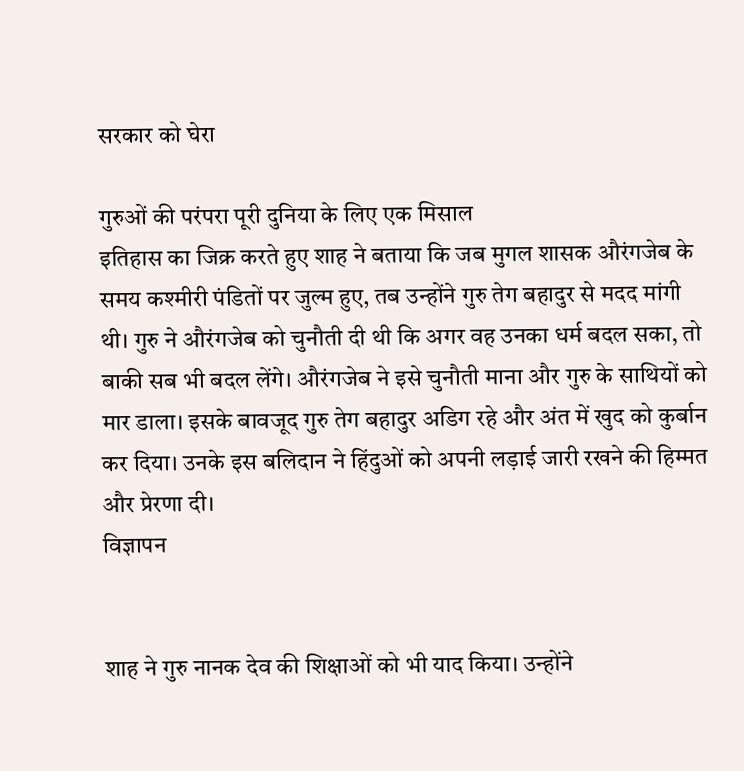सरकार को घेरा

गुरुओं की परंपरा पूरी दुनिया के लिए एक मिसाल
इतिहास का जिक्र करते हुए शाह ने बताया कि जब मुगल शासक औरंगजेब के समय कश्मीरी पंडितों पर जुल्म हुए, तब उन्होंने गुरु तेग बहादुर से मदद मांगी थी। गुरु ने औरंगजेब को चुनौती दी थी कि अगर वह उनका धर्म बदल सका, तो बाकी सब भी बदल लेंगे। औरंगजेब ने इसे चुनौती माना और गुरु के साथियों को मार डाला। इसके बावजूद गुरु तेग बहादुर अडिग रहे और अंत में खुद को कुर्बान कर दिया। उनके इस बलिदान ने हिंदुओं को अपनी लड़ाई जारी रखने की हिम्मत और प्रेरणा दी।
विज्ञापन


शाह ने गुरु नानक देव की शिक्षाओं को भी याद किया। उन्होंने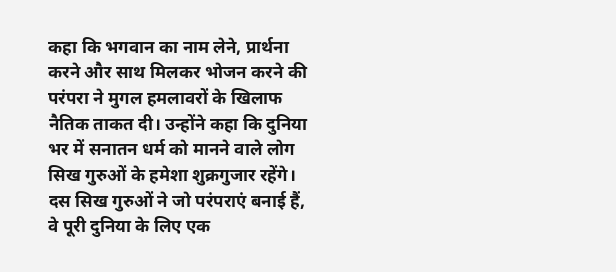कहा कि भगवान का नाम लेने, प्रार्थना करने और साथ मिलकर भोजन करने की परंपरा ने मुगल हमलावरों के खिलाफ नैतिक ताकत दी। उन्होंने कहा कि दुनिया भर में सनातन धर्म को मानने वाले लोग सिख गुरुओं के हमेशा शुक्रगुजार रहेंगे। दस सिख गुरुओं ने जो परंपराएं बनाई हैं, वे पूरी दुनिया के लिए एक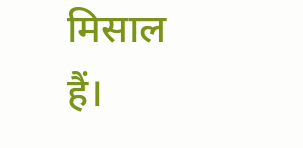मिसाल हैं।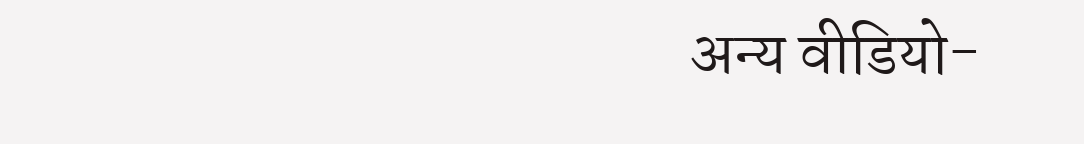अन्य वीडियो-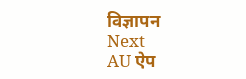विज्ञापन
Next
AU ऐप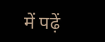में पढ़ें